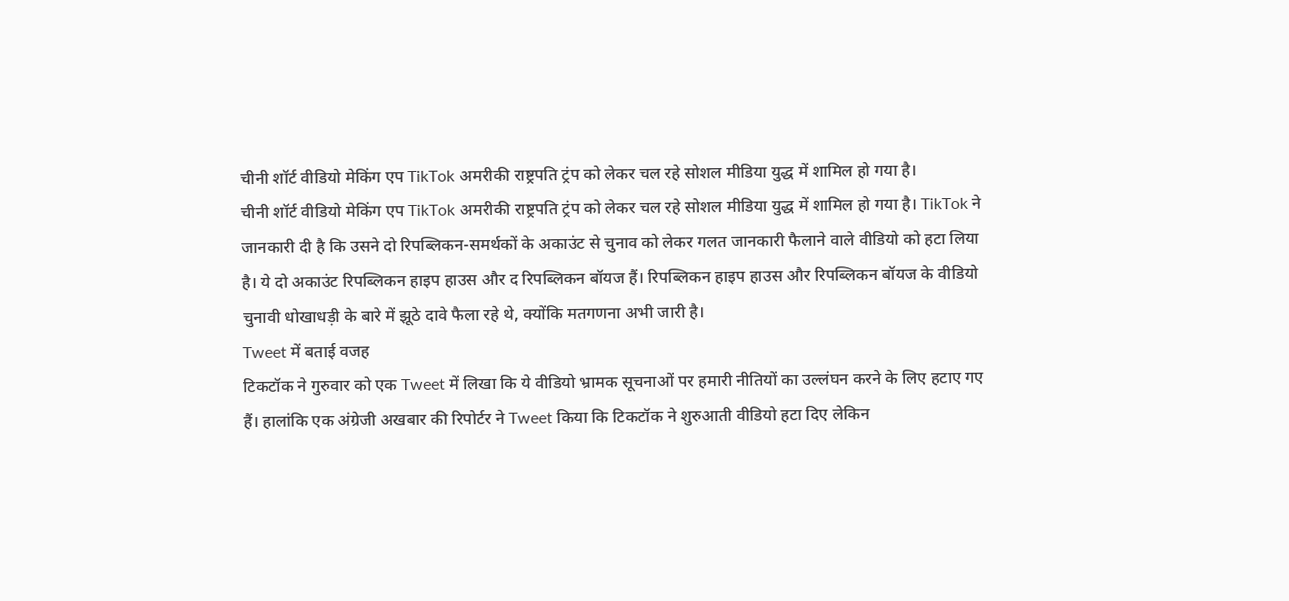चीनी शॉर्ट वीडियो मेकिंग एप TikTok अमरीकी राष्ट्रपति ट्रंप को लेकर चल रहे सोशल मीडिया युद्ध में शामिल हो गया है।
चीनी शॉर्ट वीडियो मेकिंग एप TikTok अमरीकी राष्ट्रपति ट्रंप को लेकर चल रहे सोशल मीडिया युद्ध में शामिल हो गया है। TikTok ने जानकारी दी है कि उसने दो रिपब्लिकन-समर्थकों के अकाउंट से चुनाव को लेकर गलत जानकारी फैलाने वाले वीडियो को हटा लिया है। ये दो अकाउंट रिपब्लिकन हाइप हाउस और द रिपब्लिकन बॉयज हैं। रिपब्लिकन हाइप हाउस और रिपब्लिकन बॉयज के वीडियो चुनावी धोखाधड़ी के बारे में झूठे दावे फैला रहे थे, क्योंकि मतगणना अभी जारी है।
Tweet में बताई वजह
टिकटॉक ने गुरुवार को एक Tweet में लिखा कि ये वीडियो भ्रामक सूचनाओं पर हमारी नीतियों का उल्लंघन करने के लिए हटाए गए हैं। हालांकि एक अंग्रेजी अखबार की रिपोर्टर ने Tweet किया कि टिकटॉक ने शुरुआती वीडियो हटा दिए लेकिन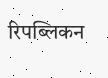रिपब्लिकन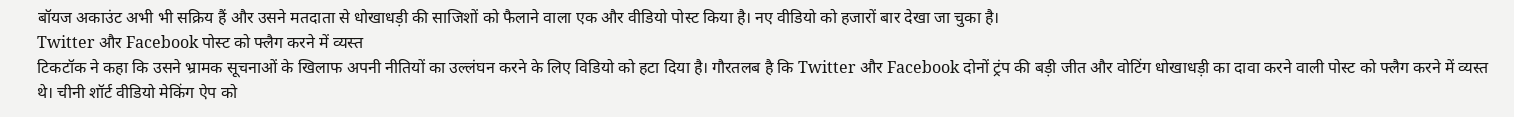बॉयज अकाउंट अभी भी सक्रिय हैं और उसने मतदाता से धोखाधड़ी की साजिशों को फैलाने वाला एक और वीडियो पोस्ट किया है। नए वीडियो को हजारों बार देखा जा चुका है।
Twitter और Facebook पोस्ट को फ्लैग करने में व्यस्त
टिकटॉक ने कहा कि उसने भ्रामक सूचनाओं के खिलाफ अपनी नीतियों का उल्लंघन करने के लिए विडियो को हटा दिया है। गौरतलब है कि Twitter और Facebook दोनों ट्रंप की बड़ी जीत और वोटिंग धोखाधड़ी का दावा करने वाली पोस्ट को फ्लैग करने में व्यस्त थे। चीनी शॉर्ट वीडियो मेकिंग ऐप को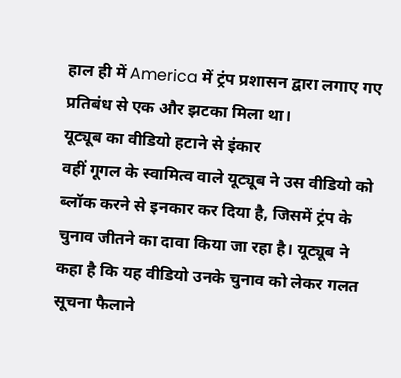हाल ही में America में ट्रंप प्रशासन द्वारा लगाए गए प्रतिबंध से एक और झटका मिला था।
यूट्यूब का वीडियो हटाने से इंकार
वहीं गूगल के स्वामित्व वाले यूट्यूब ने उस वीडियो को ब्लॉक करने से इनकार कर दिया है, जिसमें ट्रंप के चुनाव जीतने का दावा किया जा रहा है। यूट्यूब ने कहा है कि यह वीडियो उनके चुनाव को लेकर गलत सूचना फैलाने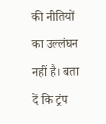की नीतियों का उल्लंघन नहीं है। बता दें कि ट्रंप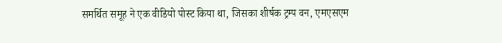समर्थित समूह ने एक वीडियो पोस्ट किया था, जिसका शीर्षक ट्रम्प वन, एमएसएम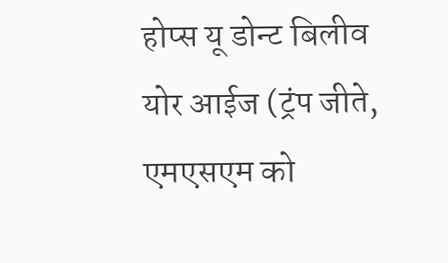होप्स यू डोन्ट बिलीव योर आईज (ट्रंप जीते, एमएसएम को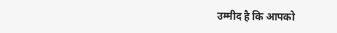उम्मीद है कि आपको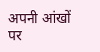अपनी आंखों पर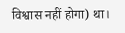विश्वास नहीं होगा) था।